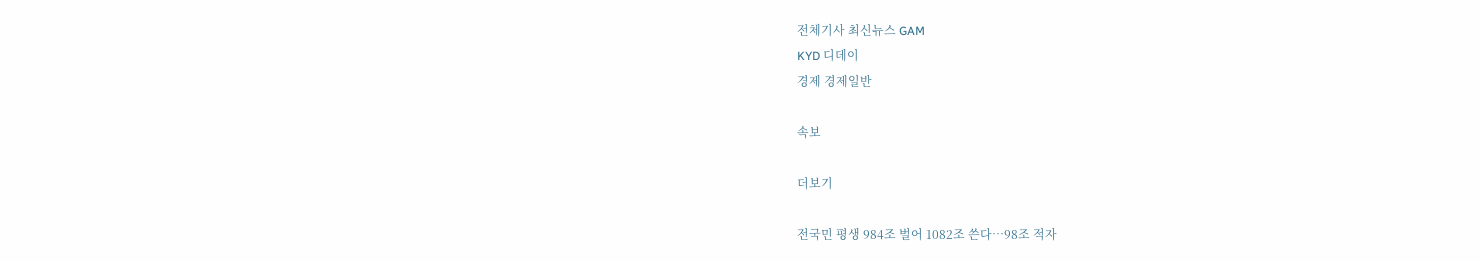전체기사 최신뉴스 GAM
KYD 디데이
경제 경제일반

속보

더보기

전국민 평생 984조 벌어 1082조 쓴다…98조 적자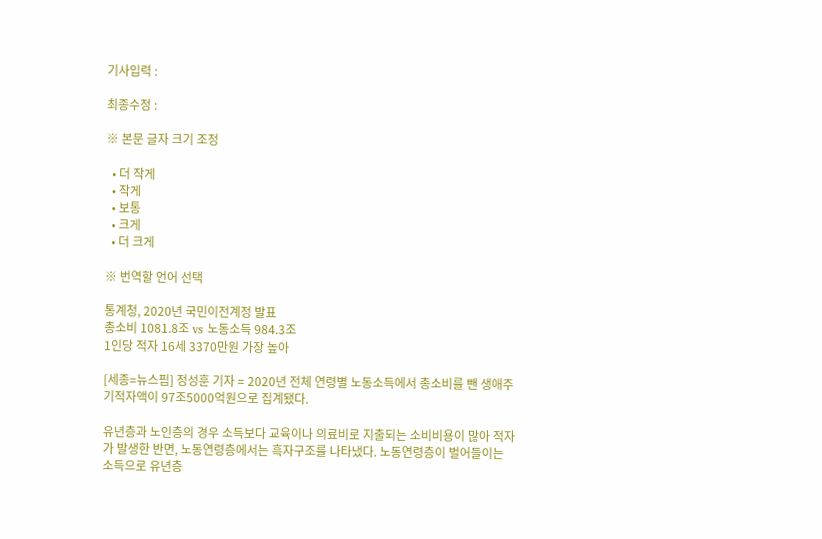기사입력 :

최종수정 :

※ 본문 글자 크기 조정

  • 더 작게
  • 작게
  • 보통
  • 크게
  • 더 크게

※ 번역할 언어 선택

통계청, 2020년 국민이전계정 발표
총소비 1081.8조 vs 노동소득 984.3조
1인당 적자 16세 3370만원 가장 높아

[세종=뉴스핌] 정성훈 기자 = 2020년 전체 연령별 노동소득에서 총소비를 뺀 생애주기적자액이 97조5000억원으로 집계됐다.

유년층과 노인층의 경우 소득보다 교육이나 의료비로 지출되는 소비비용이 많아 적자가 발생한 반면, 노동연령층에서는 흑자구조를 나타냈다. 노동연령층이 벌어들이는 소득으로 유년층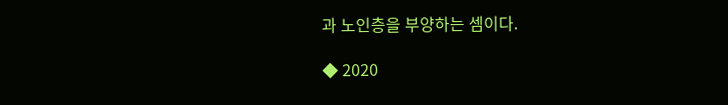과 노인층을 부양하는 셈이다.

◆ 2020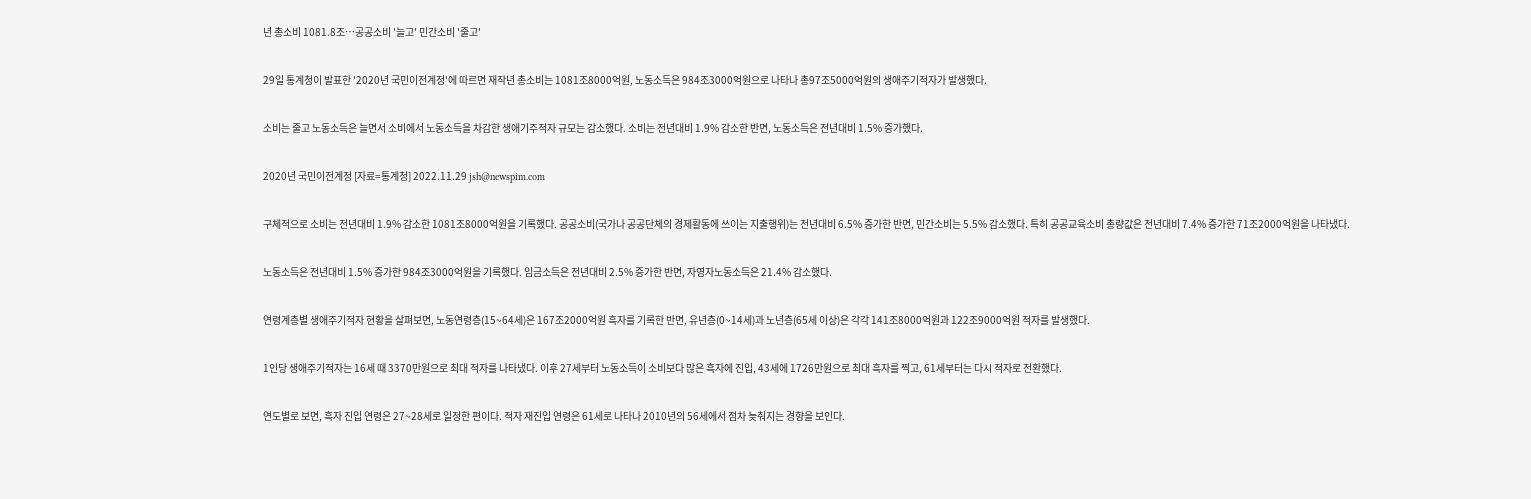년 총소비 1081.8조…공공소비 '늘고' 민간소비 '줄고'

29일 통계청이 발표한 '2020년 국민이전계정'에 따르면 재작년 총소비는 1081조8000억원, 노동소득은 984조3000억원으로 나타나 총97조5000억원의 생애주기적자가 발생했다.

소비는 줄고 노동소득은 늘면서 소비에서 노동소득을 차감한 생애기주적자 규모는 감소했다. 소비는 전년대비 1.9% 감소한 반면, 노동소득은 전년대비 1.5% 증가했다.

2020년 국민이전계정 [자료=통계청] 2022.11.29 jsh@newspim.com

구체적으로 소비는 전년대비 1.9% 감소한 1081조8000억원을 기록했다. 공공소비(국가나 공공단체의 경제활동에 쓰이는 지출행위)는 전년대비 6.5% 증가한 반면, 민간소비는 5.5% 감소했다. 특히 공공교육소비 총량값은 전년대비 7.4% 증가한 71조2000억원을 나타냈다.

노동소득은 전년대비 1.5% 증가한 984조3000억원을 기록했다. 임금소득은 전년대비 2.5% 증가한 반면, 자영자노동소득은 21.4% 감소했다.

연령계층별 생애주기적자 현황을 살펴보면, 노동연령층(15~64세)은 167조2000억원 흑자를 기록한 반면, 유년층(0~14세)과 노년층(65세 이상)은 각각 141조8000억원과 122조9000억원 적자를 발생했다.

1인당 생애주기적자는 16세 때 3370만원으로 최대 적자를 나타냈다. 이후 27세부터 노동소득이 소비보다 많은 흑자에 진입, 43세에 1726만원으로 최대 흑자를 찍고, 61세부터는 다시 적자로 전환했다.

연도별로 보면, 흑자 진입 연령은 27~28세로 일정한 편이다. 적자 재진입 연령은 61세로 나타나 2010년의 56세에서 점차 늦춰지는 경향을 보인다.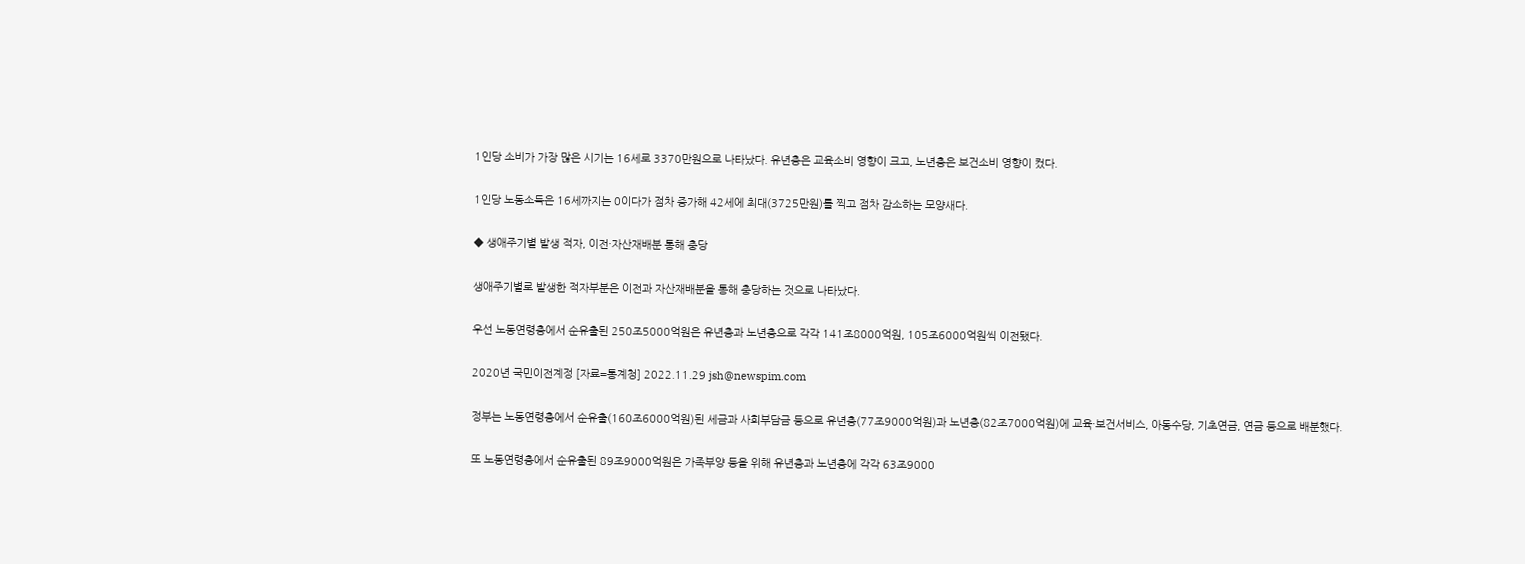1인당 소비가 가장 많은 시기는 16세로 3370만원으로 나타났다. 유년층은 교육소비 영향이 크고, 노년층은 보건소비 영향이 컸다.

1인당 노동소득은 16세까지는 0이다가 점차 증가해 42세에 최대(3725만원)를 찍고 점차 감소하는 모양새다.

◆ 생애주기별 발생 적자, 이전·자산재배분 통해 충당

생애주기별로 발생한 적자부분은 이전과 자산재배분을 통해 충당하는 것으로 나타났다.

우선 노동연령층에서 순유출된 250조5000억원은 유년층과 노년층으로 각각 141조8000억원, 105조6000억원씩 이전됐다.

2020년 국민이전계정 [자료=통계청] 2022.11.29 jsh@newspim.com

정부는 노동연령층에서 순유출(160조6000억원)된 세금과 사회부담금 등으로 유년층(77조9000억원)과 노년층(82조7000억원)에 교육·보건서비스, 아동수당, 기초연금, 연금 등으로 배분했다.

또 노동연령층에서 순유출된 89조9000억원은 가족부양 등을 위해 유년층과 노년층에 각각 63조9000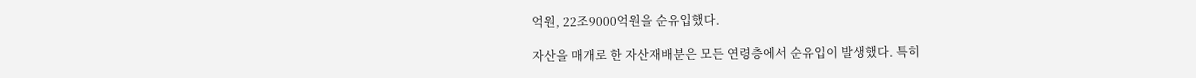억원, 22조9000억원을 순유입했다.

자산을 매개로 한 자산재배분은 모든 연령층에서 순유입이 발생했다. 특히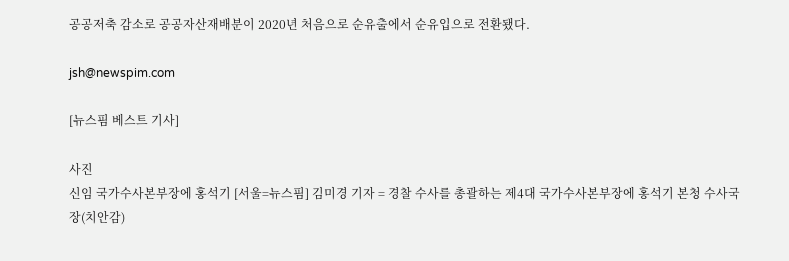공공저축 감소로 공공자산재배분이 2020년 처음으로 순유출에서 순유입으로 전환됐다.

jsh@newspim.com

[뉴스핌 베스트 기사]

사진
신임 국가수사본부장에 홍석기 [서울=뉴스핌] 김미경 기자 = 경찰 수사를 총괄하는 제4대 국가수사본부장에 홍석기 본청 수사국장(치안감)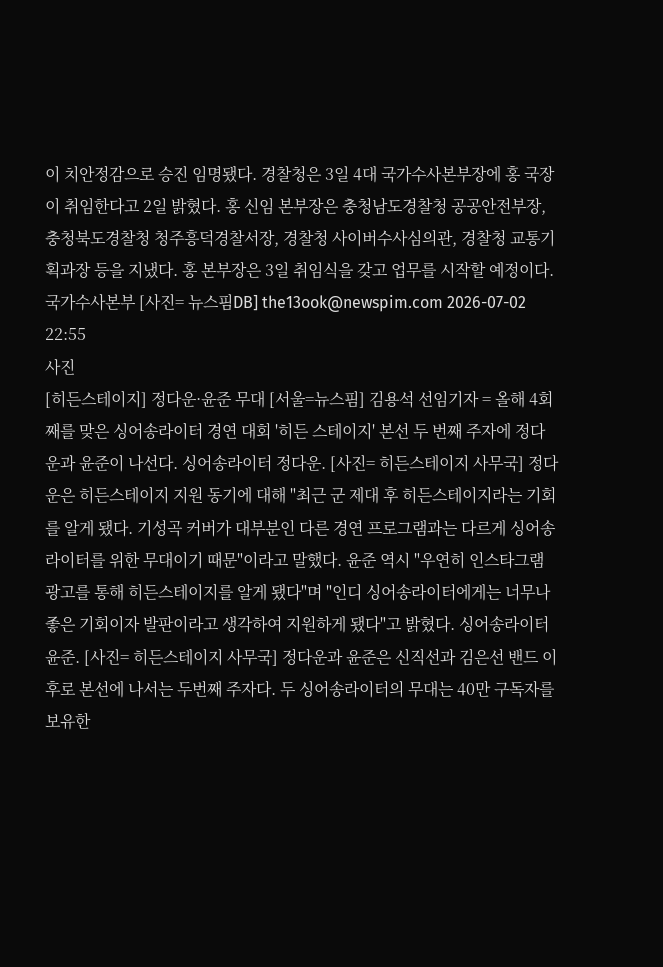이 치안정감으로 승진 임명됐다. 경찰청은 3일 4대 국가수사본부장에 홍 국장이 취임한다고 2일 밝혔다. 홍 신임 본부장은 충청남도경찰청 공공안전부장, 충청북도경찰청 청주흥덕경찰서장, 경찰청 사이버수사심의관, 경찰청 교통기획과장 등을 지냈다. 홍 본부장은 3일 취임식을 갖고 업무를 시작할 예정이다. 국가수사본부 [사진= 뉴스핌DB] the13ook@newspim.com 2026-07-02 22:55
사진
[히든스테이지] 정다운·윤준 무대 [서울=뉴스핌] 김용석 선임기자 = 올해 4회째를 맞은 싱어송라이터 경연 대회 '히든 스테이지' 본선 두 번째 주자에 정다운과 윤준이 나선다. 싱어송라이터 정다운. [사진= 히든스테이지 사무국] 정다운은 히든스테이지 지원 동기에 대해 "최근 군 제대 후 히든스테이지라는 기회를 알게 됐다. 기성곡 커버가 대부분인 다른 경연 프로그램과는 다르게 싱어송라이터를 위한 무대이기 때문"이라고 말했다. 윤준 역시 "우연히 인스타그램 광고를 통해 히든스테이지를 알게 됐다"며 "인디 싱어송라이터에게는 너무나 좋은 기회이자 발판이라고 생각하여 지원하게 됐다"고 밝혔다. 싱어송라이터 윤준. [사진= 히든스테이지 사무국] 정다운과 윤준은 신직선과 김은선 밴드 이후로 본선에 나서는 두번째 주자다. 두 싱어송라이터의 무대는 40만 구독자를 보유한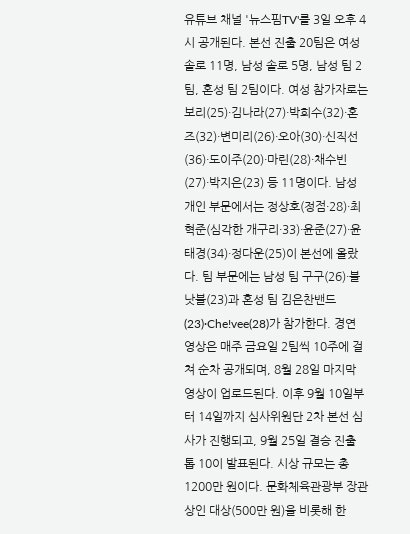유튜브 채널 '뉴스핌TV'를 3일 오후 4시 공개된다. 본선 진출 20팀은 여성 솔로 11명, 남성 솔로 5명, 남성 팀 2팀, 혼성 팀 2팀이다. 여성 참가자로는 보리(25)·김나라(27)·박희수(32)·혼즈(32)·변미리(26)·오아(30)·신직선(36)·도이주(20)·마린(28)·채수빈(27)·박지은(23) 등 11명이다. 남성 개인 부문에서는 정상호(정점·28)·최혁준(심각한 개구리·33)·윤준(27)·윤태경(34)·정다운(25)이 본선에 올랐다. 팀 부문에는 남성 팀 구구(26)·블낫블(23)과 혼성 팀 김은찬밴드(23)·Che!vee(28)가 참가한다. 경연 영상은 매주 금요일 2팀씩 10주에 걸쳐 순차 공개되며, 8월 28일 마지막 영상이 업로드된다. 이후 9월 10일부터 14일까지 심사위원단 2차 본선 심사가 진행되고, 9월 25일 결승 진출 톱 10이 발표된다. 시상 규모는 총 1200만 원이다. 문화체육관광부 장관상인 대상(500만 원)을 비롯해 한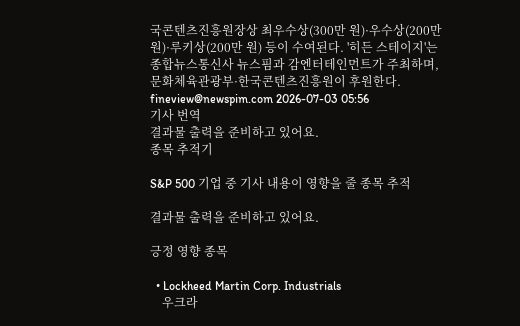국콘텐츠진흥원장상 최우수상(300만 원)·우수상(200만 원)·루키상(200만 원) 등이 수여된다. '히든 스테이지'는 종합뉴스통신사 뉴스핌과 감엔터테인먼트가 주최하며, 문화체육관광부·한국콘텐츠진흥원이 후원한다. fineview@newspim.com 2026-07-03 05:56
기사 번역
결과물 출력을 준비하고 있어요.
종목 추적기

S&P 500 기업 중 기사 내용이 영향을 줄 종목 추적

결과물 출력을 준비하고 있어요.

긍정 영향 종목

  • Lockheed Martin Corp. Industrials
    우크라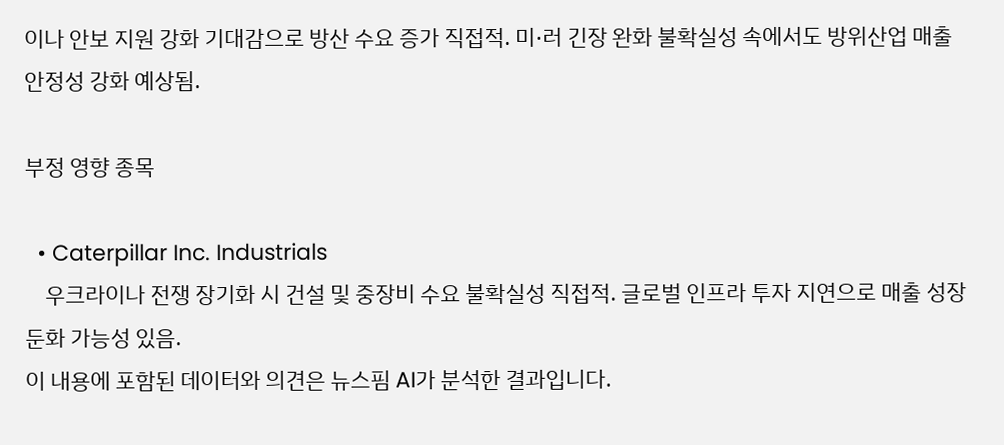이나 안보 지원 강화 기대감으로 방산 수요 증가 직접적. 미·러 긴장 완화 불확실성 속에서도 방위산업 매출 안정성 강화 예상됨.

부정 영향 종목

  • Caterpillar Inc. Industrials
    우크라이나 전쟁 장기화 시 건설 및 중장비 수요 불확실성 직접적. 글로벌 인프라 투자 지연으로 매출 성장 둔화 가능성 있음.
이 내용에 포함된 데이터와 의견은 뉴스핌 AI가 분석한 결과입니다.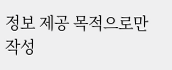정보 제공 목적으로만 작성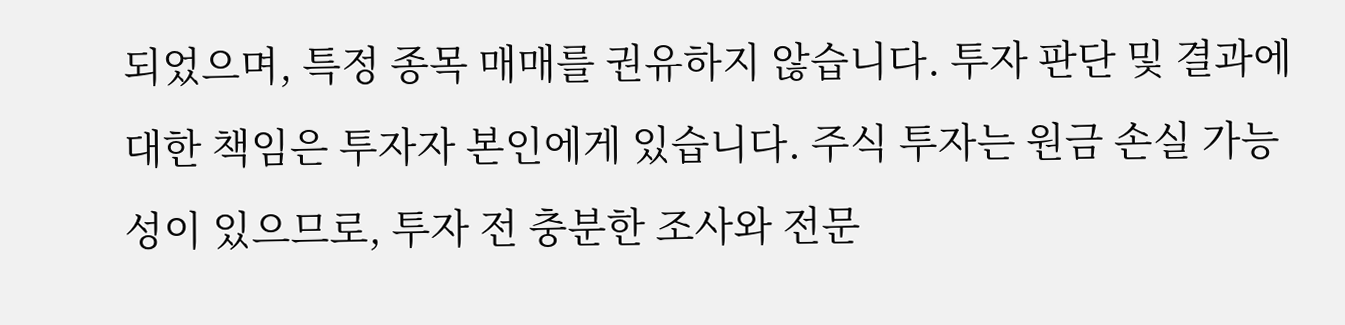되었으며, 특정 종목 매매를 권유하지 않습니다. 투자 판단 및 결과에 대한 책임은 투자자 본인에게 있습니다. 주식 투자는 원금 손실 가능성이 있으므로, 투자 전 충분한 조사와 전문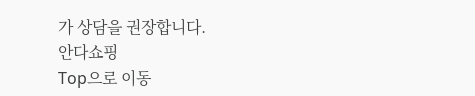가 상담을 권장합니다.
안다쇼핑
Top으로 이동